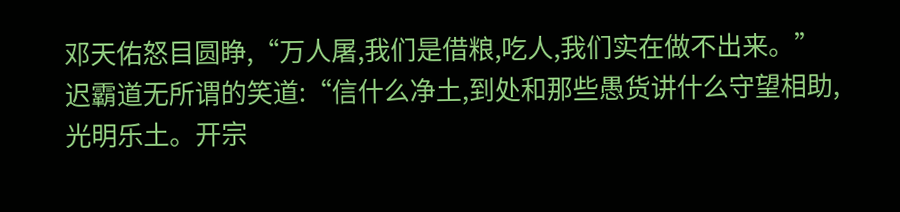邓天佑怒目圆睁,“万人屠,我们是借粮,吃人,我们实在做不出来。”
迟霸道无所谓的笑道:“信什么净土,到处和那些愚货讲什么守望相助,光明乐土。开宗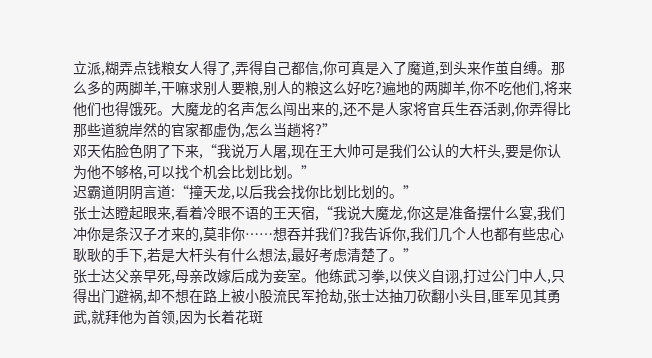立派,糊弄点钱粮女人得了,弄得自己都信,你可真是入了魔道,到头来作茧自缚。那么多的两脚羊,干嘛求别人要粮,别人的粮这么好吃?遍地的两脚羊,你不吃他们,将来他们也得饿死。大魔龙的名声怎么闯出来的,还不是人家将官兵生吞活剥,你弄得比那些道貌岸然的官家都虚伪,怎么当趟将?”
邓天佑脸色阴了下来,“我说万人屠,现在王大帅可是我们公认的大杆头,要是你认为他不够格,可以找个机会比划比划。”
迟霸道阴阴言道:“撞天龙,以后我会找你比划比划的。”
张士达瞪起眼来,看着冷眼不语的王天宿,“我说大魔龙,你这是准备摆什么宴,我们冲你是条汉子才来的,莫非你……想吞并我们?我告诉你,我们几个人也都有些忠心耿耿的手下,若是大杆头有什么想法,最好考虑清楚了。”
张士达父亲早死,母亲改嫁后成为妾室。他练武习拳,以侠义自诩,打过公门中人,只得出门避祸,却不想在路上被小股流民军抢劫,张士达抽刀砍翻小头目,匪军见其勇武,就拜他为首领,因为长着花斑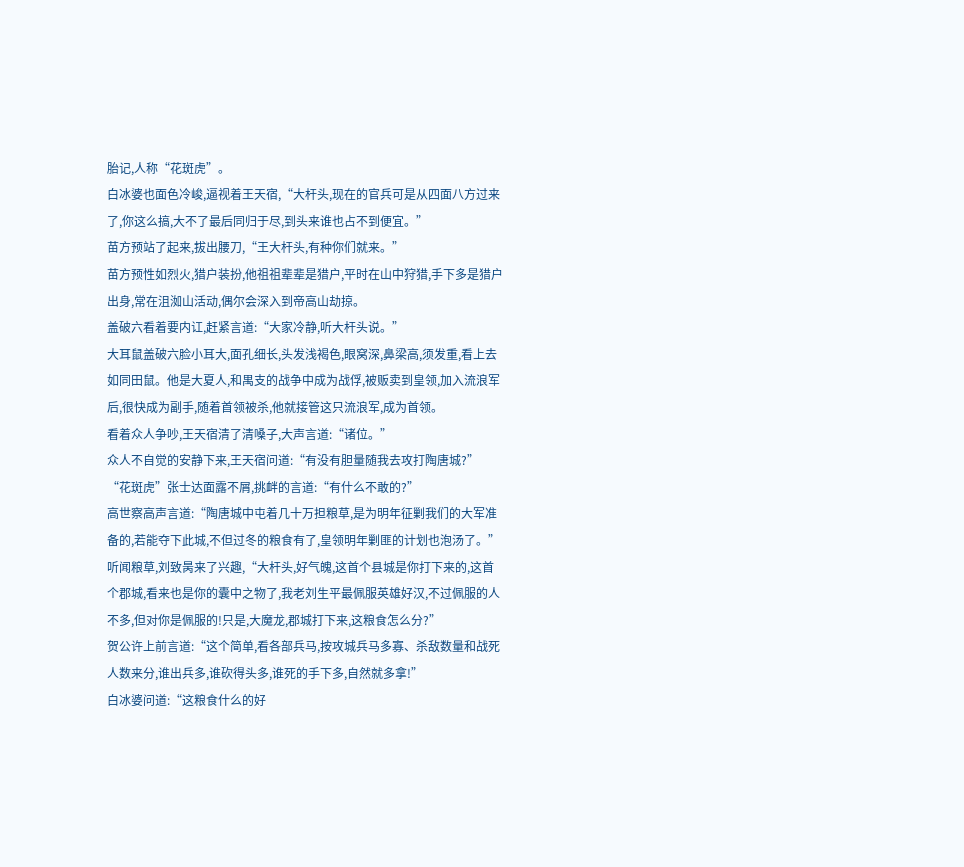胎记,人称“花斑虎”。
白冰婆也面色冷峻,逼视着王天宿,“大杆头,现在的官兵可是从四面八方过来了,你这么搞,大不了最后同归于尽,到头来谁也占不到便宜。”
苗方预站了起来,拔出腰刀,“王大杆头,有种你们就来。”
苗方预性如烈火,猎户装扮,他祖祖辈辈是猎户,平时在山中狩猎,手下多是猎户出身,常在沮洳山活动,偶尔会深入到帝高山劫掠。
盖破六看着要内讧,赶紧言道:“大家冷静,听大杆头说。”
大耳鼠盖破六脸小耳大,面孔细长,头发浅褐色,眼窝深,鼻梁高,须发重,看上去如同田鼠。他是大夏人,和禺支的战争中成为战俘,被贩卖到皇领,加入流浪军后,很快成为副手,随着首领被杀,他就接管这只流浪军,成为首领。
看着众人争吵,王天宿清了清嗓子,大声言道:“诸位。”
众人不自觉的安静下来,王天宿问道:“有没有胆量随我去攻打陶唐城?”
“花斑虎”张士达面露不屑,挑衅的言道:“有什么不敢的?”
高世察高声言道:“陶唐城中屯着几十万担粮草,是为明年征剿我们的大军准备的,若能夺下此城,不但过冬的粮食有了,皇领明年剿匪的计划也泡汤了。”
听闻粮草,刘致昺来了兴趣,“大杆头,好气魄,这首个县城是你打下来的,这首个郡城,看来也是你的囊中之物了,我老刘生平最佩服英雄好汉,不过佩服的人不多,但对你是佩服的!只是,大魔龙,郡城打下来,这粮食怎么分?”
贺公许上前言道:“这个简单,看各部兵马,按攻城兵马多寡、杀敌数量和战死人数来分,谁出兵多,谁砍得头多,谁死的手下多,自然就多拿!”
白冰婆问道:“这粮食什么的好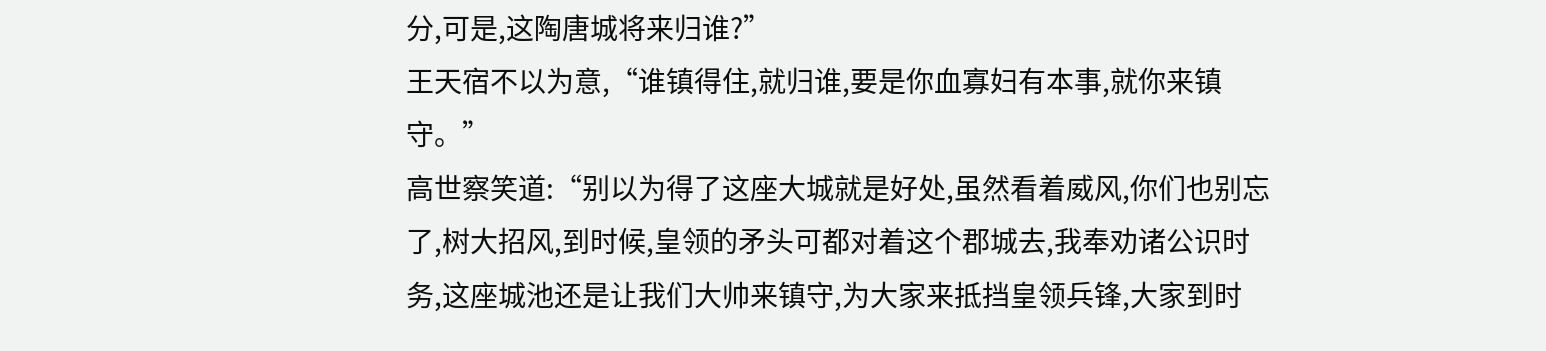分,可是,这陶唐城将来归谁?”
王天宿不以为意,“谁镇得住,就归谁,要是你血寡妇有本事,就你来镇守。”
高世察笑道:“别以为得了这座大城就是好处,虽然看着威风,你们也别忘了,树大招风,到时候,皇领的矛头可都对着这个郡城去,我奉劝诸公识时务,这座城池还是让我们大帅来镇守,为大家来抵挡皇领兵锋,大家到时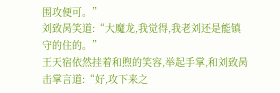围攻便可。”
刘致昺笑道:“大魔龙,我觉得,我老刘还是能镇守的住的。”
王天宿依然挂着和煦的笑容,举起手掌,和刘致昺击掌言道:“好,攻下来之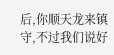后,你顺天龙来镇守,不过我们说好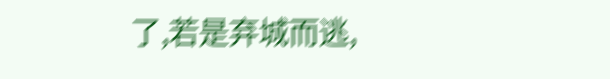了,若是弃城而逃,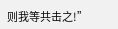则我等共击之!”